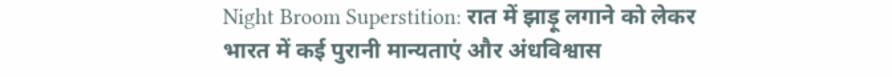Night Broom Superstition: रात में झाड़ू लगाने को लेकर भारत में कई पुरानी मान्यताएं और अंधविश्वास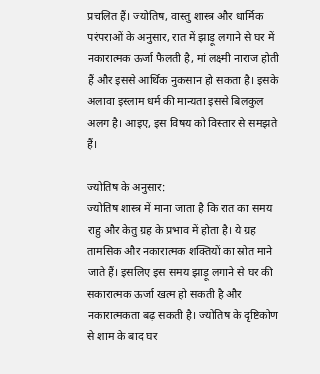प्रचलित हैं। ज्योतिष, वास्तु शास्त्र और धार्मिक परंपराओं के अनुसार, रात में झाड़ू लगाने से घर में नकारात्मक ऊर्जा फैलती है, मां लक्ष्मी नाराज होती हैं और इससे आर्थिक नुकसान हो सकता है। इसके अलावा इस्लाम धर्म की मान्यता इससे बिलकुल अलग है। आइए, इस विषय को विस्तार से समझते हैं।

ज्योतिष के अनुसार:
ज्योतिष शास्त्र में माना जाता है कि रात का समय राहु और केतु ग्रह के प्रभाव में होता है। ये ग्रह तामसिक और नकारात्मक शक्तियों का स्रोत माने जाते हैं। इसलिए इस समय झाड़ू लगाने से घर की सकारात्मक ऊर्जा खत्म हो सकती है और नकारात्मकता बढ़ सकती है। ज्योतिष के दृष्टिकोण से शाम के बाद घर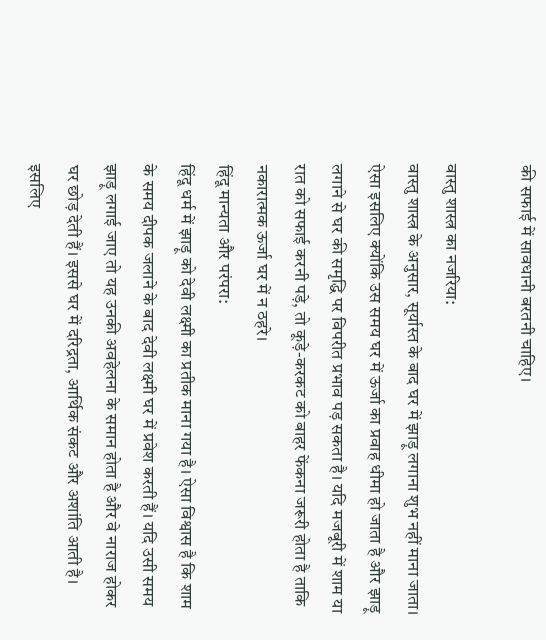की सफाई में सावधानी बरतनी चाहिए।

वास्तु शास्त्र का नजरिया:
वास्तु शास्त्र के अनुसार, सूर्यास्त के बाद घर में झाड़ू लगाना शुभ नहीं माना जाता। ऐसा इसलिए क्योंकि उस समय घर में ऊर्जा का प्रवाह धीमा हो जाता है और झाड़ू लगाने से घर की समृद्धि पर विपरीत प्रभाव पड़ सकता है। यदि मजबूरी में शाम या रात को सफाई करनी पड़े, तो कूड़े-करकट को बाहर फेंकना जरूरी होता है ताकि नकारात्मक ऊर्जा घर में न ठहरे।
हिंदू मान्यता और परंपरा:
हिंदू धर्म में झाड़ू को देवी लक्ष्मी का प्रतीक माना गया है। ऐसा विश्वास है कि शाम के समय दीपक जलाने के बाद देवी लक्ष्मी घर में प्रवेश करती हैं। यदि उसी समय झाड़ू लगाई जाए तो यह उनकी अवहेलना के समान होता है और वे नाराज होकर घर छोड़ देती हैं। इससे घर में दरिद्रता, आर्थिक संकट और अशांति आती है। इसलिए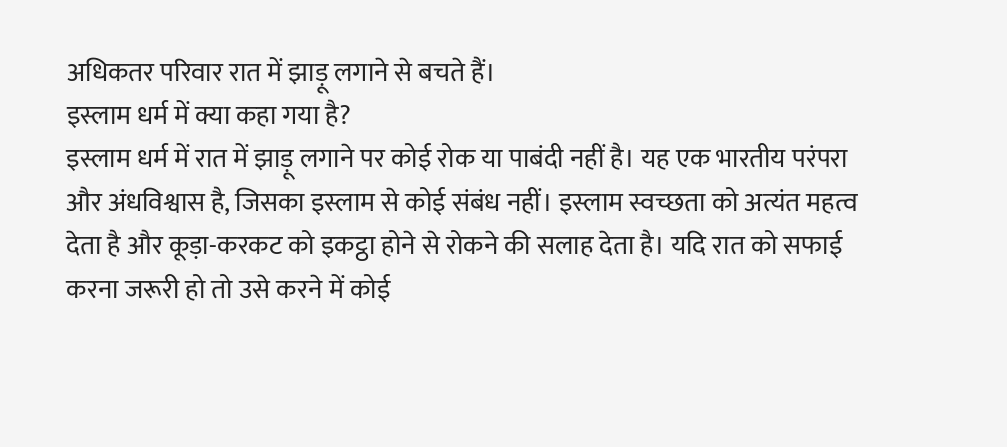अधिकतर परिवार रात में झाड़ू लगाने से बचते हैं।
इस्लाम धर्म में क्या कहा गया है?
इस्लाम धर्म में रात में झाड़ू लगाने पर कोई रोक या पाबंदी नहीं है। यह एक भारतीय परंपरा और अंधविश्वास है, जिसका इस्लाम से कोई संबंध नहीं। इस्लाम स्वच्छता को अत्यंत महत्व देता है और कूड़ा-करकट को इकट्ठा होने से रोकने की सलाह देता है। यदि रात को सफाई करना जरूरी हो तो उसे करने में कोई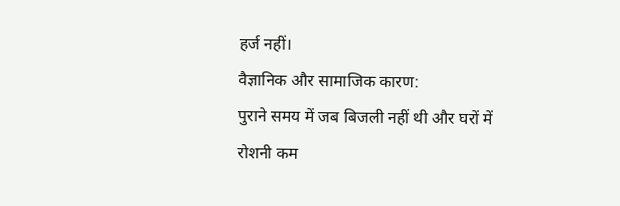हर्ज नहीं।
वैज्ञानिक और सामाजिक कारण:
पुराने समय में जब बिजली नहीं थी और घरों में रोशनी कम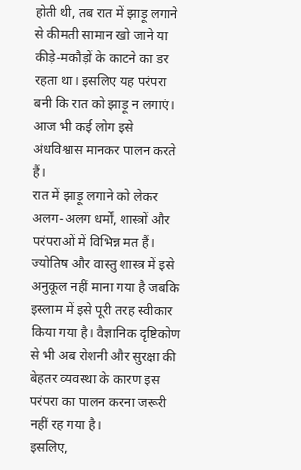होती थी, तब रात में झाड़ू लगाने से कीमती सामान खो जाने या कीड़े-मकौड़ों के काटने का डर रहता था। इसलिए यह परंपरा बनी कि रात को झाड़ू न लगाएं। आज भी कई लोग इसे अंधविश्वास मानकर पालन करते हैं।
रात में झाड़ू लगाने को लेकर अलग-अलग धर्मों, शास्त्रों और परंपराओं में विभिन्न मत हैं। ज्योतिष और वास्तु शास्त्र में इसे अनुकूल नहीं माना गया है जबकि इस्लाम में इसे पूरी तरह स्वीकार किया गया है। वैज्ञानिक दृष्टिकोण से भी अब रोशनी और सुरक्षा की बेहतर व्यवस्था के कारण इस परंपरा का पालन करना जरूरी नहीं रह गया है।
इसलिए,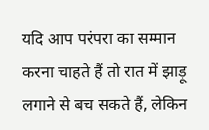यदि आप परंपरा का सम्मान करना चाहते हैं तो रात में झाड़ू लगाने से बच सकते हैं, लेकिन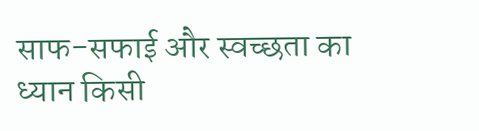साफ-सफाई और स्वच्छता का ध्यान किसी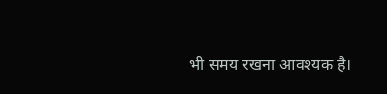भी समय रखना आवश्यक है।